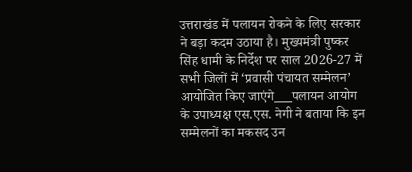उत्तराखंड में पलायन रोकने के लिए सरकार ने बड़ा कदम उठाया है। मुख्यमंत्री पुष्कर सिंह धामी के निर्देश पर साल 2026-27 में सभी जिलों में ‘प्रवासी पंचायत सम्मेलन’ आयोजित किए जाएंगे___पलायन आयोग के उपाध्यक्ष एस.एस. नेगी ने बताया कि इन सम्मेलनों का मकसद उन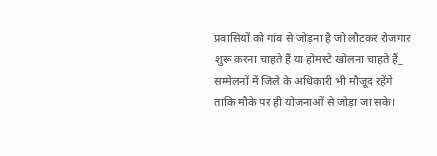प्रवासियों को गांव से जोड़ना है जो लौटकर रोजगार शुरू करना चाहते हैं या होमस्टे खोलना चाहते हैं_
सम्मेलनों में जिले के अधिकारी भी मौजूद रहेंगे ताकि मौके पर ही योजनाओं से जोड़ा जा सके।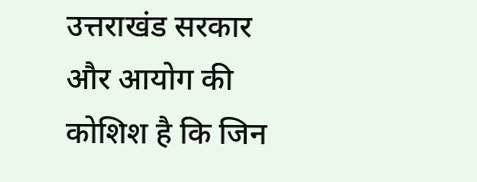उत्तराखंड सरकार और आयोग की कोशिश है कि जिन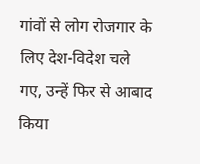गांवों से लोग रोजगार के लिए देश-विदेश चले गए, उन्हें फिर से आबाद किया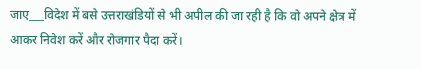जाए___विदेश में बसे उत्तराखंडियों से भी अपील की जा रही है कि वो अपने क्षेत्र में आकर निवेश करें और रोजगार पैदा करें।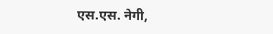एस.एस. नेगी,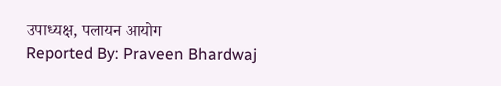उपाध्यक्ष, पलायन आयोग
Reported By: Praveen Bhardwaj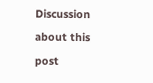Discussion about this post